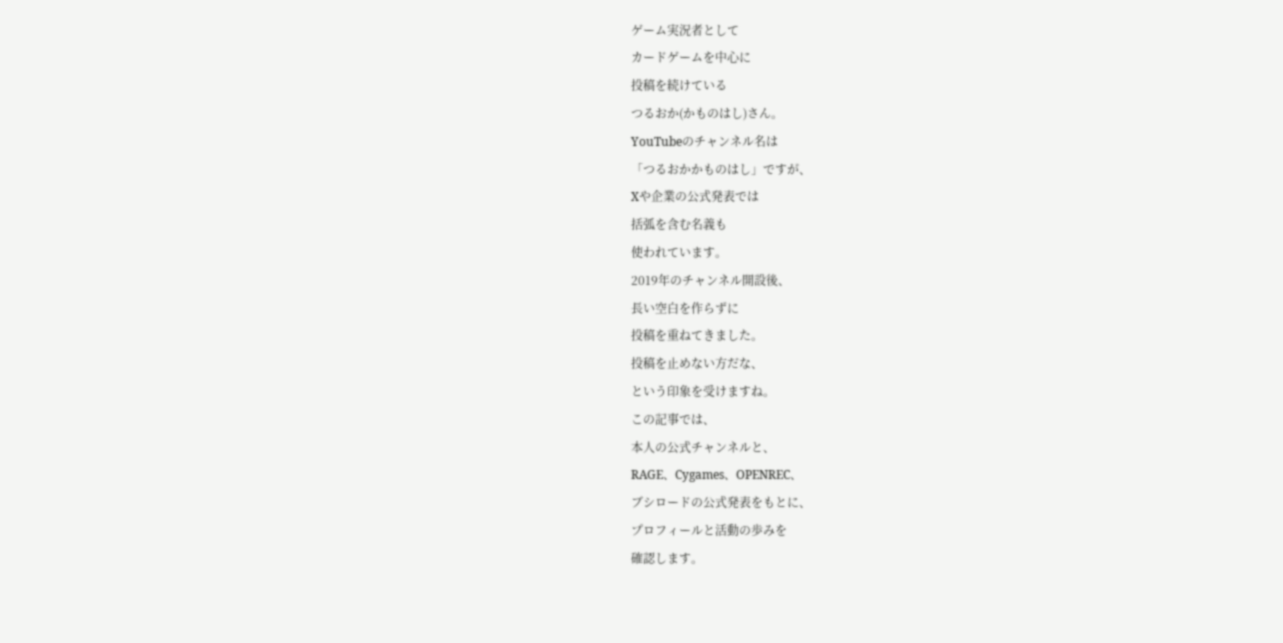ゲーム実況者として
カードゲームを中心に
投稿を続けている
つるおか(かものはし)さん。
YouTubeのチャンネル名は
「つるおかかものはし」ですが、
Xや企業の公式発表では
括弧を含む名義も
使われています。
2019年のチャンネル開設後、
長い空白を作らずに
投稿を重ねてきました。
投稿を止めない方だな、
という印象を受けますね。
この記事では、
本人の公式チャンネルと、
RAGE、Cygames、OPENREC、
ブシロードの公式発表をもとに、
プロフィールと活動の歩みを
確認します。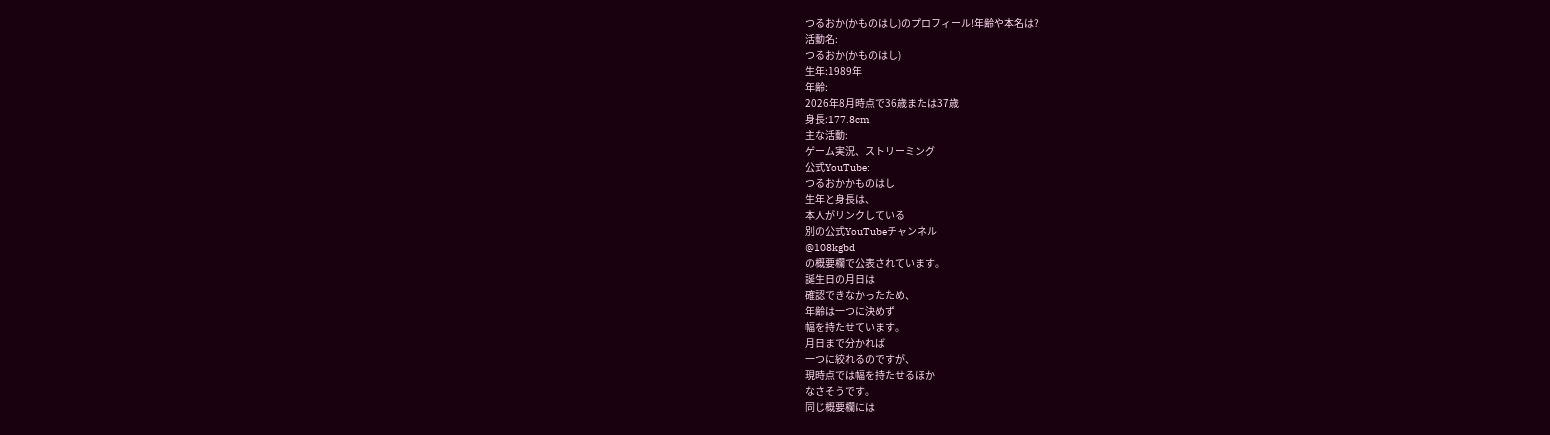つるおか(かものはし)のプロフィール!年齢や本名は?
活動名:
つるおか(かものはし)
生年:1989年
年齢:
2026年8月時点で36歳または37歳
身長:177.8cm
主な活動:
ゲーム実況、ストリーミング
公式YouTube:
つるおかかものはし
生年と身長は、
本人がリンクしている
別の公式YouTubeチャンネル
@108kgbd
の概要欄で公表されています。
誕生日の月日は
確認できなかったため、
年齢は一つに決めず
幅を持たせています。
月日まで分かれば
一つに絞れるのですが、
現時点では幅を持たせるほか
なさそうです。
同じ概要欄には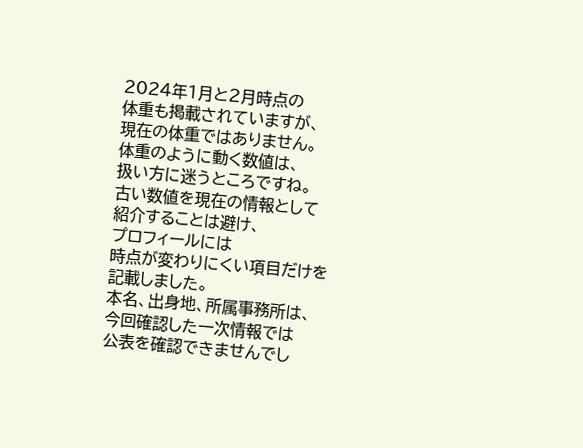2024年1月と2月時点の
体重も掲載されていますが、
現在の体重ではありません。
体重のように動く数値は、
扱い方に迷うところですね。
古い数値を現在の情報として
紹介することは避け、
プロフィールには
時点が変わりにくい項目だけを
記載しました。
本名、出身地、所属事務所は、
今回確認した一次情報では
公表を確認できませんでし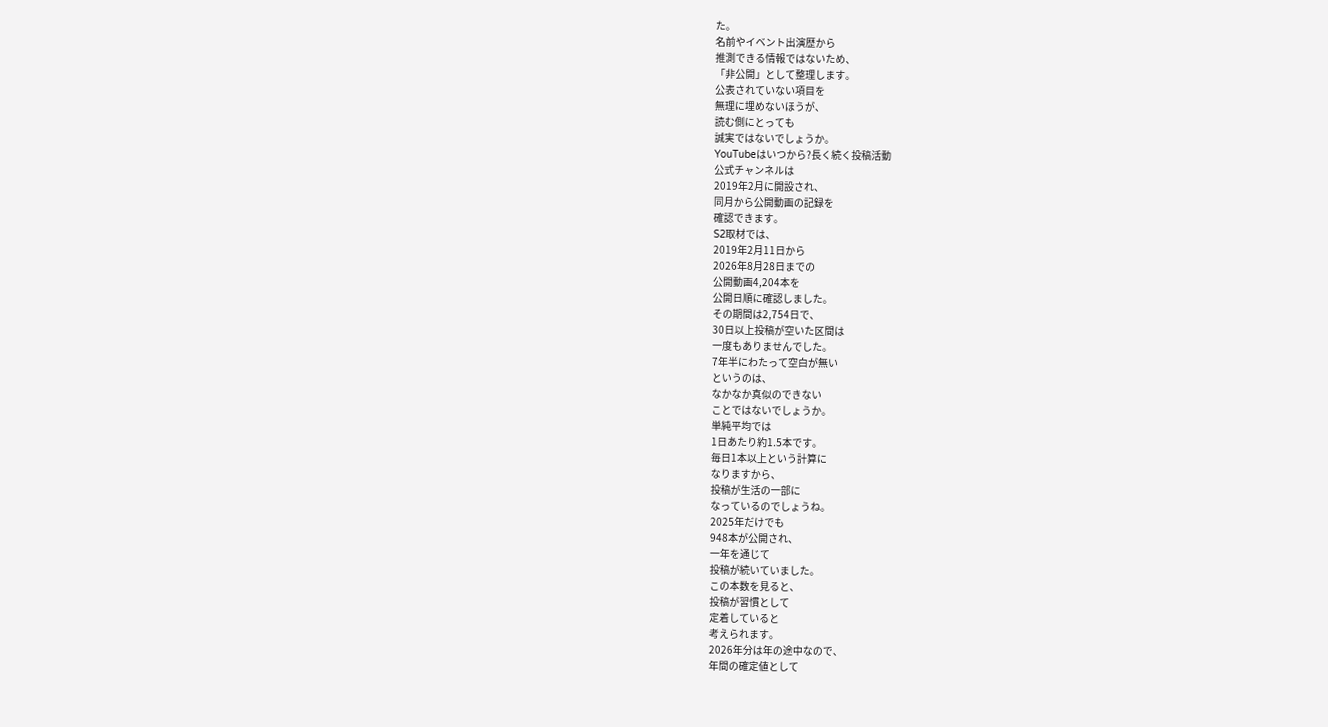た。
名前やイベント出演歴から
推測できる情報ではないため、
「非公開」として整理します。
公表されていない項目を
無理に埋めないほうが、
読む側にとっても
誠実ではないでしょうか。
YouTubeはいつから?長く続く投稿活動
公式チャンネルは
2019年2月に開設され、
同月から公開動画の記録を
確認できます。
S2取材では、
2019年2月11日から
2026年8月28日までの
公開動画4,204本を
公開日順に確認しました。
その期間は2,754日で、
30日以上投稿が空いた区間は
一度もありませんでした。
7年半にわたって空白が無い
というのは、
なかなか真似のできない
ことではないでしょうか。
単純平均では
1日あたり約1.5本です。
毎日1本以上という計算に
なりますから、
投稿が生活の一部に
なっているのでしょうね。
2025年だけでも
948本が公開され、
一年を通じて
投稿が続いていました。
この本数を見ると、
投稿が習慣として
定着していると
考えられます。
2026年分は年の途中なので、
年間の確定値として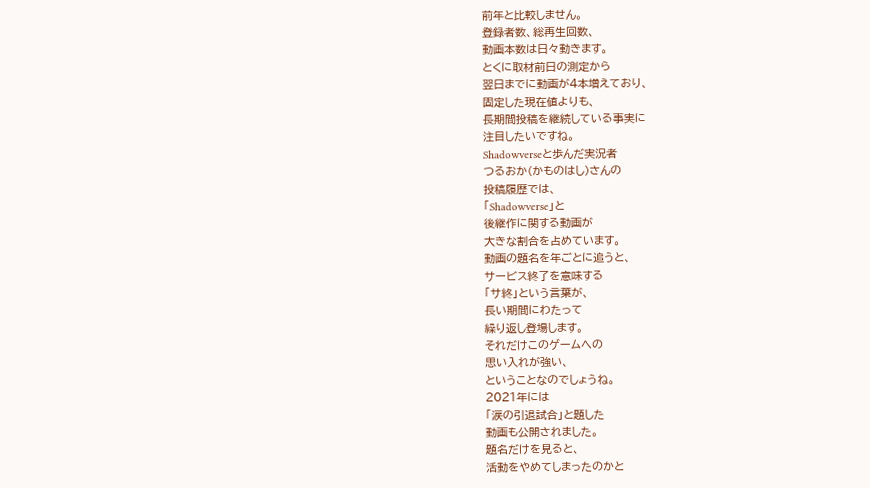前年と比較しません。
登録者数、総再生回数、
動画本数は日々動きます。
とくに取材前日の測定から
翌日までに動画が4本増えており、
固定した現在値よりも、
長期間投稿を継続している事実に
注目したいですね。
Shadowverseと歩んだ実況者
つるおか(かものはし)さんの
投稿履歴では、
「Shadowverse」と
後継作に関する動画が
大きな割合を占めています。
動画の題名を年ごとに追うと、
サービス終了を意味する
「サ終」という言葉が、
長い期間にわたって
繰り返し登場します。
それだけこのゲームへの
思い入れが強い、
ということなのでしょうね。
2021年には
「涙の引退試合」と題した
動画も公開されました。
題名だけを見ると、
活動をやめてしまったのかと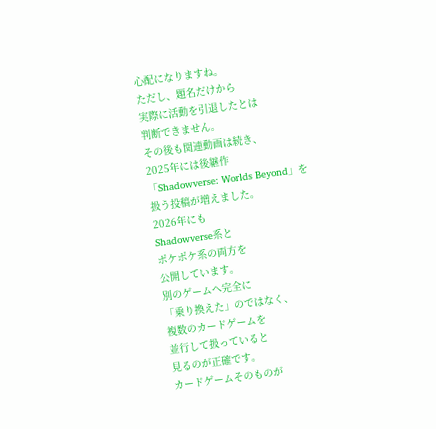心配になりますね。
ただし、題名だけから
実際に活動を引退したとは
判断できません。
その後も関連動画は続き、
2025年には後継作
「Shadowverse: Worlds Beyond」を
扱う投稿が増えました。
2026年にも
Shadowverse系と
ポケポケ系の両方を
公開しています。
別のゲームへ完全に
「乗り換えた」のではなく、
複数のカードゲームを
並行して扱っていると
見るのが正確です。
カードゲームそのものが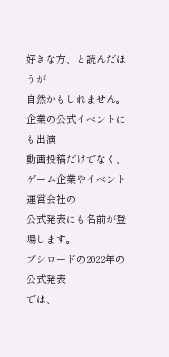好きな方、と読んだほうが
自然かもしれません。
企業の公式イベントにも出演
動画投稿だけでなく、
ゲーム企業やイベント運営会社の
公式発表にも名前が登場します。
ブシロードの2022年の公式発表
では、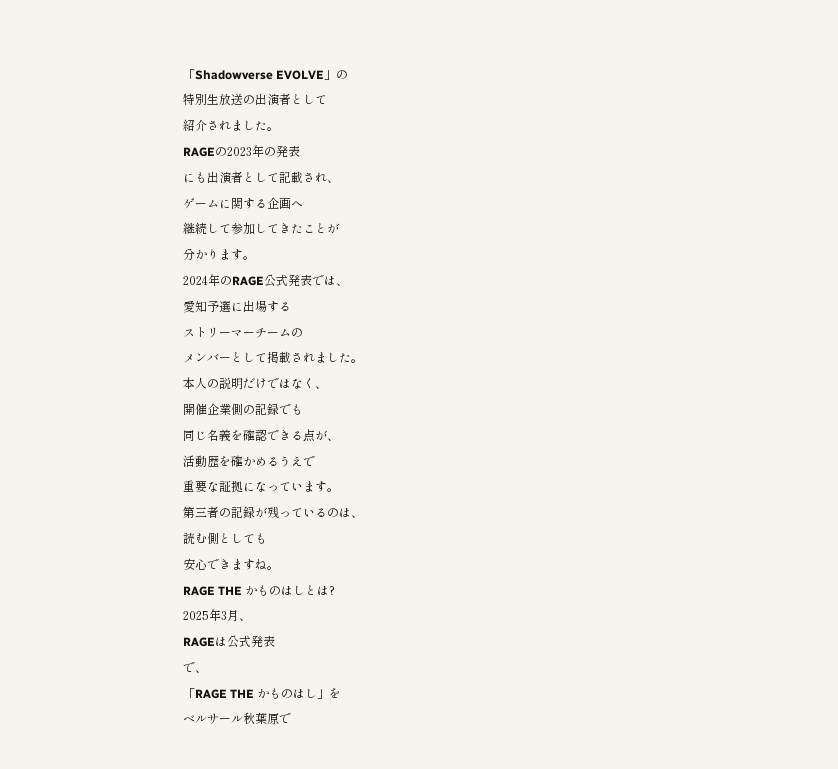「Shadowverse EVOLVE」の
特別生放送の出演者として
紹介されました。
RAGEの2023年の発表
にも出演者として記載され、
ゲームに関する企画へ
継続して参加してきたことが
分かります。
2024年のRAGE公式発表では、
愛知予選に出場する
ストリーマーチームの
メンバーとして掲載されました。
本人の説明だけではなく、
開催企業側の記録でも
同じ名義を確認できる点が、
活動歴を確かめるうえで
重要な証拠になっています。
第三者の記録が残っているのは、
読む側としても
安心できますね。
RAGE THE かものはしとは?
2025年3月、
RAGEは公式発表
で、
「RAGE THE かものはし」を
ベルサール秋葉原で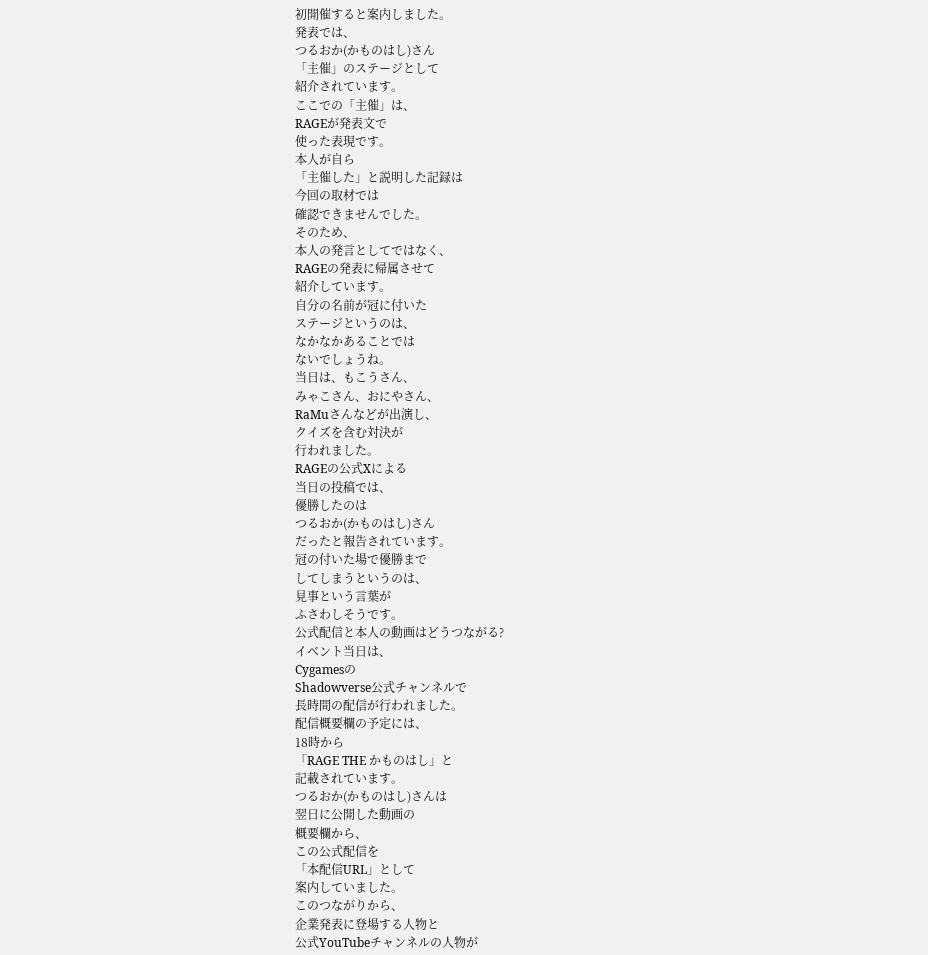初開催すると案内しました。
発表では、
つるおか(かものはし)さん
「主催」のステージとして
紹介されています。
ここでの「主催」は、
RAGEが発表文で
使った表現です。
本人が自ら
「主催した」と説明した記録は
今回の取材では
確認できませんでした。
そのため、
本人の発言としてではなく、
RAGEの発表に帰属させて
紹介しています。
自分の名前が冠に付いた
ステージというのは、
なかなかあることでは
ないでしょうね。
当日は、もこうさん、
みゃこさん、おにやさん、
RaMuさんなどが出演し、
クイズを含む対決が
行われました。
RAGEの公式Xによる
当日の投稿では、
優勝したのは
つるおか(かものはし)さん
だったと報告されています。
冠の付いた場で優勝まで
してしまうというのは、
見事という言葉が
ふさわしそうです。
公式配信と本人の動画はどうつながる?
イベント当日は、
Cygamesの
Shadowverse公式チャンネルで
長時間の配信が行われました。
配信概要欄の予定には、
18時から
「RAGE THE かものはし」と
記載されています。
つるおか(かものはし)さんは
翌日に公開した動画の
概要欄から、
この公式配信を
「本配信URL」として
案内していました。
このつながりから、
企業発表に登場する人物と
公式YouTubeチャンネルの人物が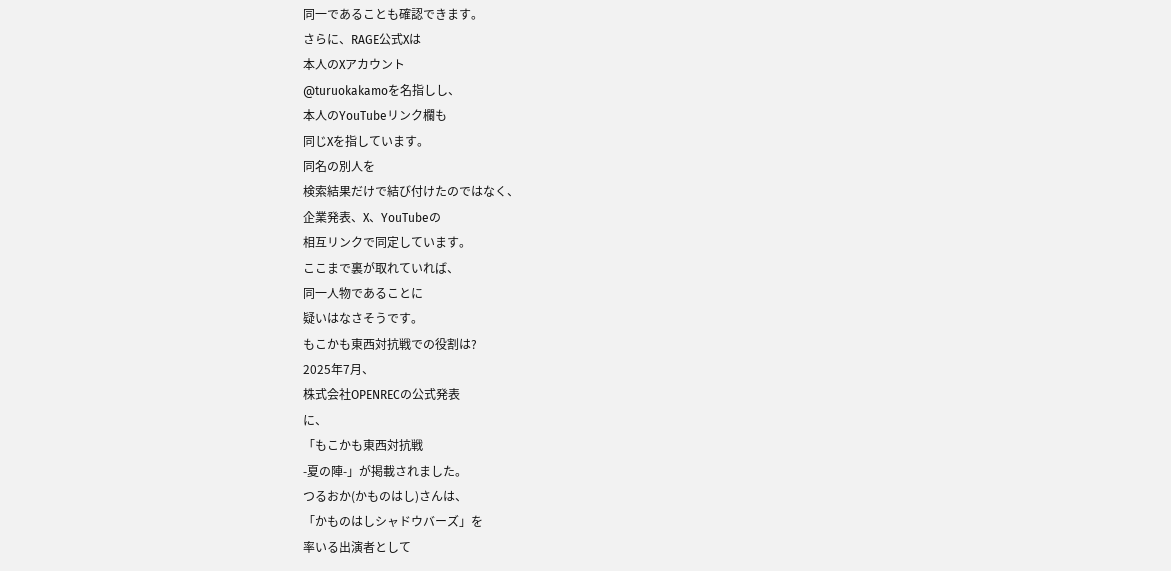同一であることも確認できます。
さらに、RAGE公式Xは
本人のXアカウント
@turuokakamoを名指しし、
本人のYouTubeリンク欄も
同じXを指しています。
同名の別人を
検索結果だけで結び付けたのではなく、
企業発表、X、YouTubeの
相互リンクで同定しています。
ここまで裏が取れていれば、
同一人物であることに
疑いはなさそうです。
もこかも東西対抗戦での役割は?
2025年7月、
株式会社OPENRECの公式発表
に、
「もこかも東西対抗戦
-夏の陣-」が掲載されました。
つるおか(かものはし)さんは、
「かものはしシャドウバーズ」を
率いる出演者として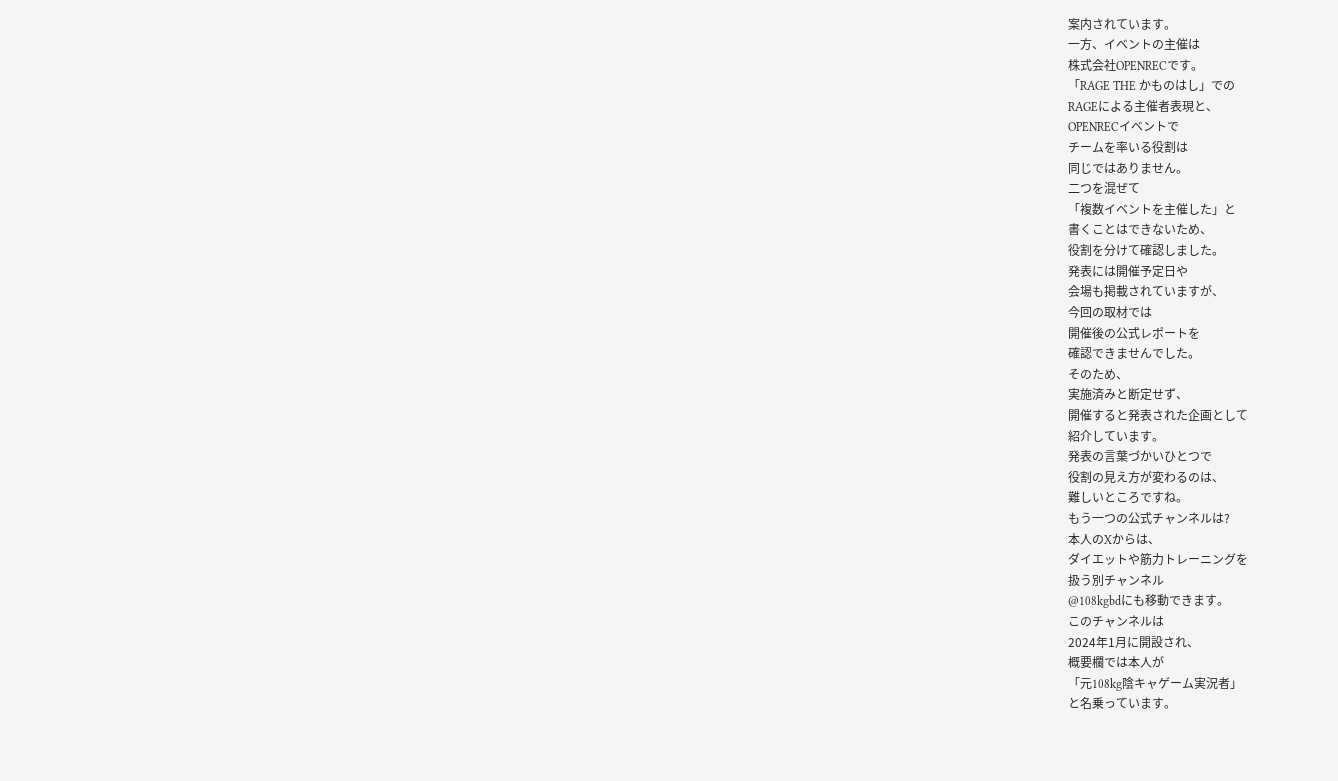案内されています。
一方、イベントの主催は
株式会社OPENRECです。
「RAGE THE かものはし」での
RAGEによる主催者表現と、
OPENRECイベントで
チームを率いる役割は
同じではありません。
二つを混ぜて
「複数イベントを主催した」と
書くことはできないため、
役割を分けて確認しました。
発表には開催予定日や
会場も掲載されていますが、
今回の取材では
開催後の公式レポートを
確認できませんでした。
そのため、
実施済みと断定せず、
開催すると発表された企画として
紹介しています。
発表の言葉づかいひとつで
役割の見え方が変わるのは、
難しいところですね。
もう一つの公式チャンネルは?
本人のXからは、
ダイエットや筋力トレーニングを
扱う別チャンネル
@108kgbdにも移動できます。
このチャンネルは
2024年1月に開設され、
概要欄では本人が
「元108kg陰キャゲーム実況者」
と名乗っています。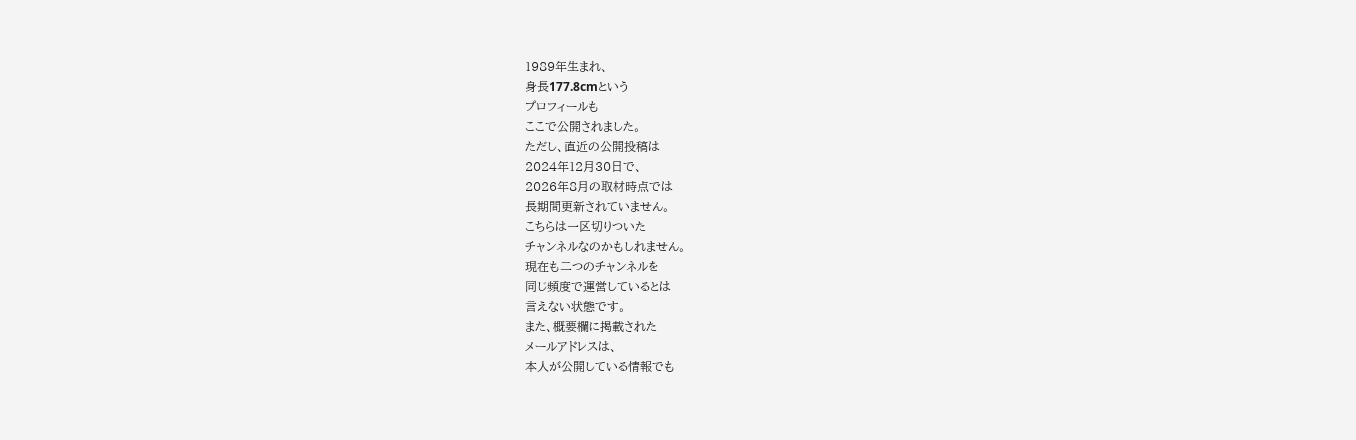1989年生まれ、
身長177.8cmという
プロフィールも
ここで公開されました。
ただし、直近の公開投稿は
2024年12月30日で、
2026年8月の取材時点では
長期間更新されていません。
こちらは一区切りついた
チャンネルなのかもしれません。
現在も二つのチャンネルを
同じ頻度で運営しているとは
言えない状態です。
また、概要欄に掲載された
メールアドレスは、
本人が公開している情報でも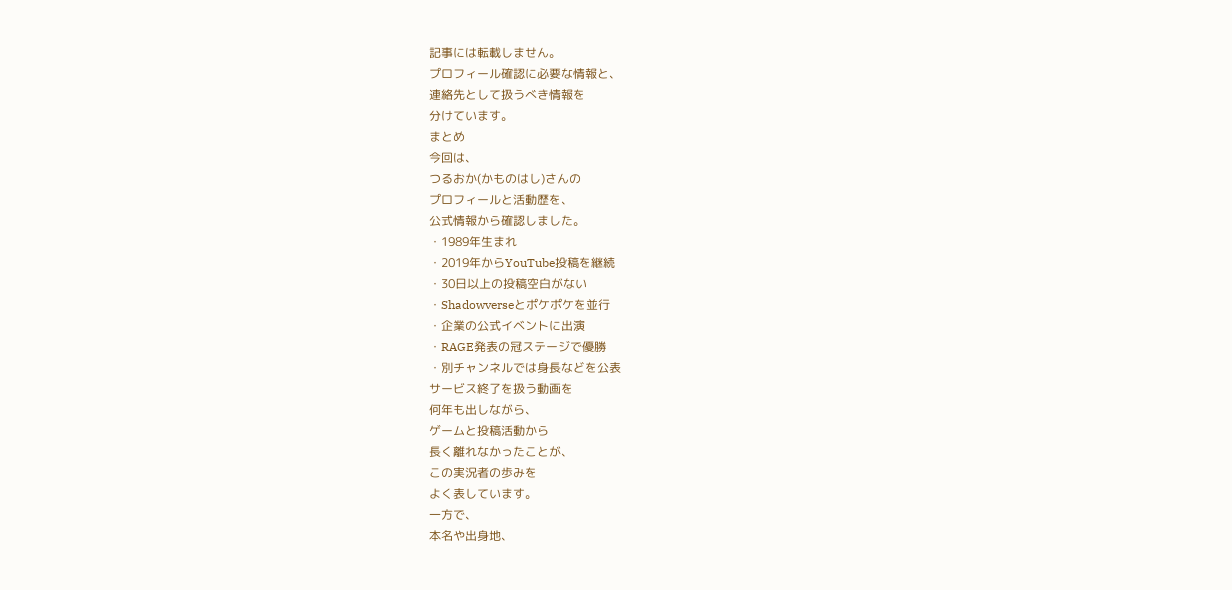記事には転載しません。
プロフィール確認に必要な情報と、
連絡先として扱うべき情報を
分けています。
まとめ
今回は、
つるおか(かものはし)さんの
プロフィールと活動歴を、
公式情報から確認しました。
・1989年生まれ
・2019年からYouTube投稿を継続
・30日以上の投稿空白がない
・Shadowverseとポケポケを並行
・企業の公式イベントに出演
・RAGE発表の冠ステージで優勝
・別チャンネルでは身長などを公表
サービス終了を扱う動画を
何年も出しながら、
ゲームと投稿活動から
長く離れなかったことが、
この実況者の歩みを
よく表しています。
一方で、
本名や出身地、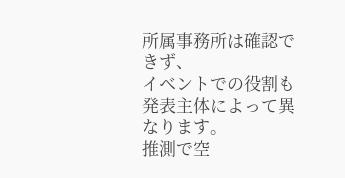所属事務所は確認できず、
イベントでの役割も
発表主体によって異なります。
推測で空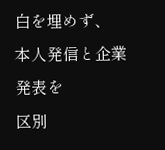白を埋めず、
本人発信と企業発表を
区別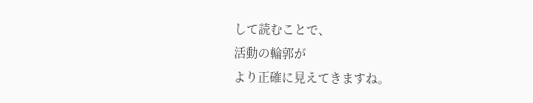して読むことで、
活動の輪郭が
より正確に見えてきますね。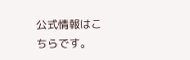公式情報はこちらです。